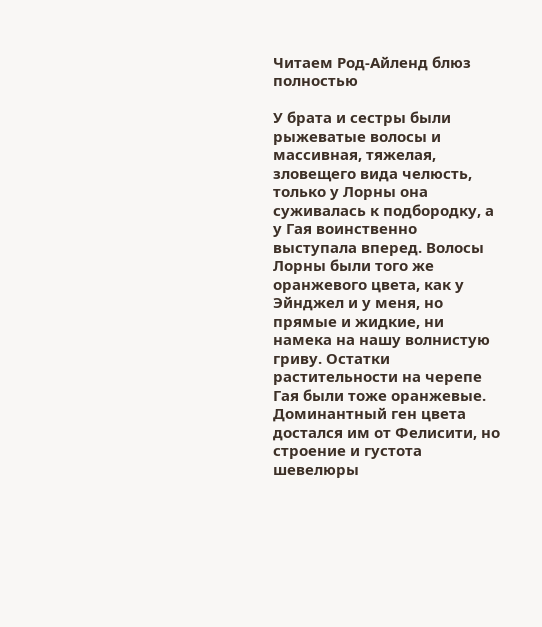Читаем Род-Айленд блюз полностью

У брата и сестры были рыжеватые волосы и массивная, тяжелая, зловещего вида челюсть, только у Лорны она суживалась к подбородку, а у Гая воинственно выступала вперед. Волосы Лорны были того же оранжевого цвета, как у Эйнджел и у меня, но прямые и жидкие, ни намека на нашу волнистую гриву. Остатки растительности на черепе Гая были тоже оранжевые. Доминантный ген цвета достался им от Фелисити, но строение и густота шевелюры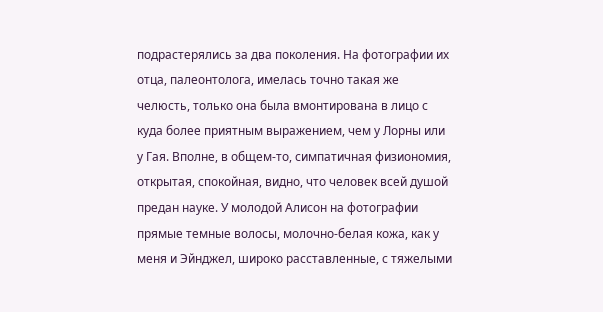подрастерялись за два поколения. На фотографии их отца, палеонтолога, имелась точно такая же челюсть, только она была вмонтирована в лицо с куда более приятным выражением, чем у Лорны или у Гая. Вполне, в общем-то, симпатичная физиономия, открытая, спокойная, видно, что человек всей душой предан науке. У молодой Алисон на фотографии прямые темные волосы, молочно-белая кожа, как у меня и Эйнджел, широко расставленные, с тяжелыми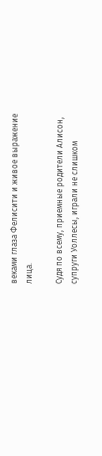веками глаза Фелисити и живое выражение лица.

Судя по всему, приемные родители Алисон, супруги Уоллесы, играли не слишком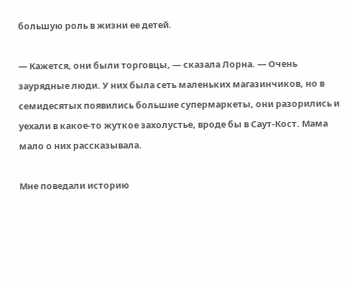большую роль в жизни ее детей.

— Кажется, они были торговцы, — сказала Лорна. — Очень заурядные люди. У них была сеть маленьких магазинчиков, но в семидесятых появились большие супермаркеты, они разорились и уехали в какое-то жуткое захолустье, вроде бы в Саут-Кост. Мама мало о них рассказывала.

Мне поведали историю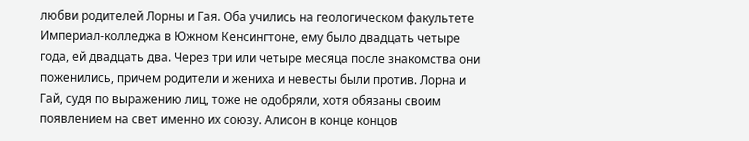любви родителей Лорны и Гая. Оба учились на геологическом факультете Империал-колледжа в Южном Кенсингтоне, ему было двадцать четыре года, ей двадцать два. Через три или четыре месяца после знакомства они поженились, причем родители и жениха и невесты были против. Лорна и Гай, судя по выражению лиц, тоже не одобряли, хотя обязаны своим появлением на свет именно их союзу. Алисон в конце концов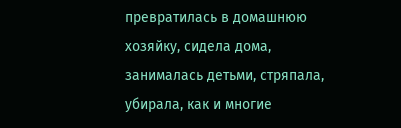превратилась в домашнюю хозяйку, сидела дома, занималась детьми, стряпала, убирала, как и многие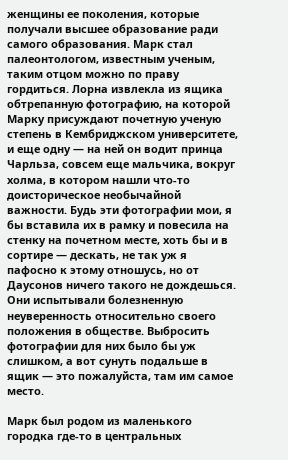женщины ее поколения, которые получали высшее образование ради самого образования. Марк стал палеонтологом, известным ученым, таким отцом можно по праву гордиться. Лорна извлекла из ящика обтрепанную фотографию, на которой Марку присуждают почетную ученую степень в Кембриджском университете, и еще одну — на ней он водит принца Чарльза, совсем еще мальчика, вокруг холма, в котором нашли что-то доисторическое необычайной важности. Будь эти фотографии мои, я бы вставила их в рамку и повесила на стенку на почетном месте, хоть бы и в сортире — дескать, не так уж я пафосно к этому отношусь, но от Даусонов ничего такого не дождешься. Они испытывали болезненную неуверенность относительно своего положения в обществе. Выбросить фотографии для них было бы уж слишком, а вот сунуть подальше в ящик — это пожалуйста, там им самое место.

Марк был родом из маленького городка где-то в центральных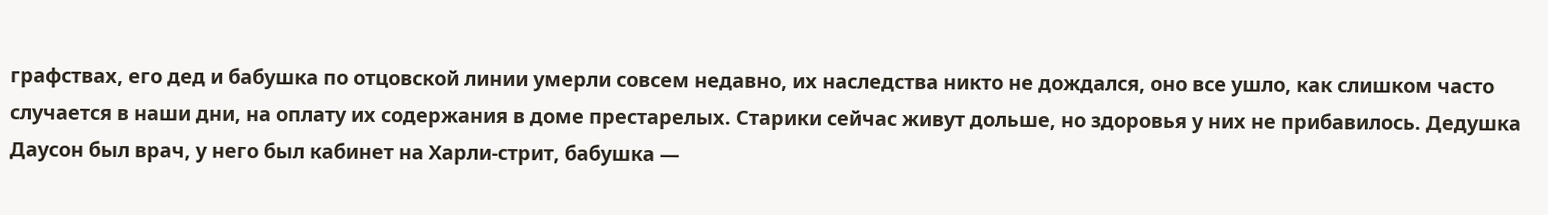графствах, его дед и бабушка по отцовской линии умерли совсем недавно, их наследства никто не дождался, оно все ушло, как слишком часто случается в наши дни, на оплату их содержания в доме престарелых. Старики сейчас живут дольше, но здоровья у них не прибавилось. Дедушка Даусон был врач, у него был кабинет на Харли-стрит, бабушка —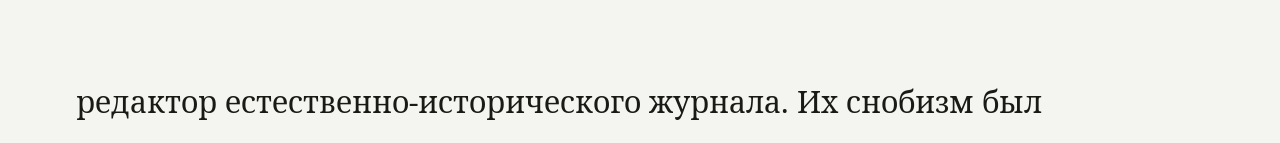редактор естественно-исторического журнала. Их снобизм был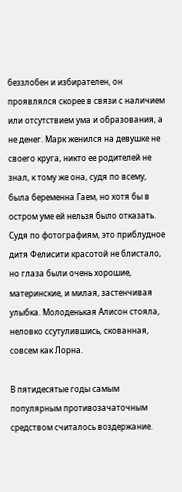беззлобен и избирателен, он проявлялся скорее в связи с наличием или отсутствием ума и образования, а не денег. Марк женился на девушке не своего круга, никто ее родителей не знал, к тому же она, судя по всему, была беременна Гаем, но хотя бы в остром уме ей нельзя было отказать. Судя по фотографиям, это приблудное дитя Фелисити красотой не блистало, но глаза были очень хорошие, материнские, и милая, застенчивая улыбка. Молоденькая Алисон стояла, неловко ссутулившись, скованная, совсем как Лорна.

В пятидесятые годы самым популярным противозачаточным средством считалось воздержание.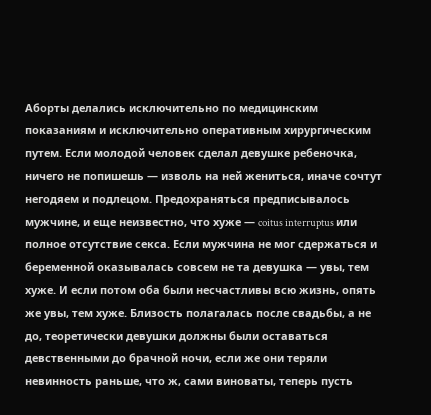Аборты делались исключительно по медицинским показаниям и исключительно оперативным хирургическим путем. Если молодой человек сделал девушке ребеночка, ничего не попишешь — изволь на ней жениться, иначе сочтут негодяем и подлецом. Предохраняться предписывалось мужчине, и еще неизвестно, что хуже — coitus interruptus или полное отсутствие секса. Если мужчина не мог сдержаться и беременной оказывалась совсем не та девушка — увы, тем хуже. И если потом оба были несчастливы всю жизнь, опять же увы, тем хуже. Близость полагалась после свадьбы, а не до, теоретически девушки должны были оставаться девственными до брачной ночи, если же они теряли невинность раньше, что ж, сами виноваты, теперь пусть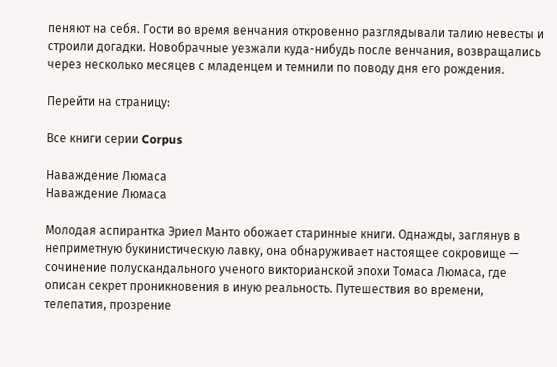пеняют на себя. Гости во время венчания откровенно разглядывали талию невесты и строили догадки. Новобрачные уезжали куда-нибудь после венчания, возвращались через несколько месяцев с младенцем и темнили по поводу дня его рождения.

Перейти на страницу:

Все книги серии Corpus

Наваждение Люмаса
Наваждение Люмаса

Молодая аспирантка Эриел Манто обожает старинные книги. Однажды, заглянув в неприметную букинистическую лавку, она обнаруживает настоящее сокровище — сочинение полускандального ученого викторианской эпохи Томаса Люмаса, где описан секрет проникновения в иную реальность. Путешествия во времени, телепатия, прозрение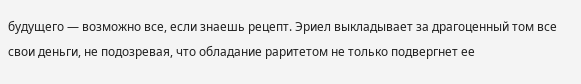будущего — возможно все, если знаешь рецепт. Эриел выкладывает за драгоценный том все свои деньги, не подозревая, что обладание раритетом не только подвергнет ее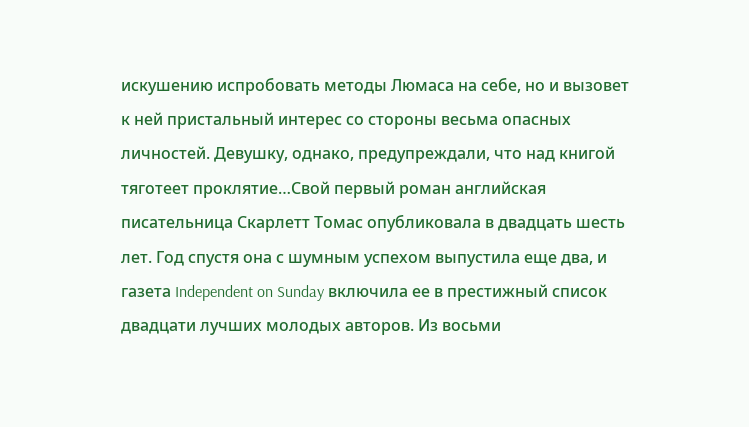искушению испробовать методы Люмаса на себе, но и вызовет к ней пристальный интерес со стороны весьма опасных личностей. Девушку, однако, предупреждали, что над книгой тяготеет проклятие…Свой первый роман английская писательница Скарлетт Томас опубликовала в двадцать шесть лет. Год спустя она с шумным успехом выпустила еще два, и газета Independent on Sunday включила ее в престижный список двадцати лучших молодых авторов. Из восьми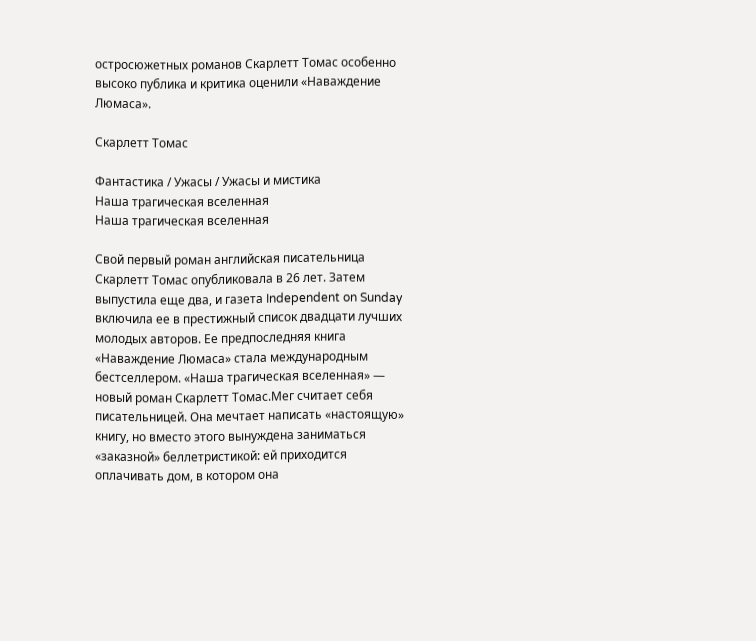остросюжетных романов Скарлетт Томас особенно высоко публика и критика оценили «Наваждение Люмаса».

Скарлетт Томас

Фантастика / Ужасы / Ужасы и мистика
Наша трагическая вселенная
Наша трагическая вселенная

Свой первый роман английская писательница Скарлетт Томас опубликовала в 26 лет. Затем выпустила еще два, и газета Independent on Sunday включила ее в престижный список двадцати лучших молодых авторов. Ее предпоследняя книга «Наваждение Люмаса» стала международным бестселлером. «Наша трагическая вселенная» — новый роман Скарлетт Томас.Мег считает себя писательницей. Она мечтает написать «настоящую» книгу, но вместо этого вынуждена заниматься «заказной» беллетристикой: ей приходится оплачивать дом, в котором она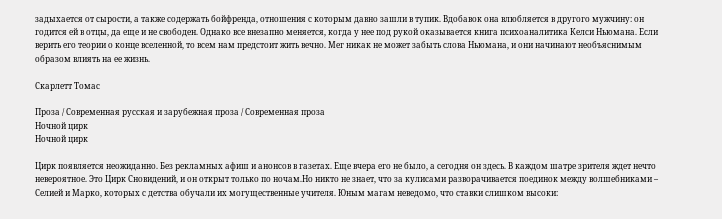задыхается от сырости, а также содержать бойфренда, отношения с которым давно зашли в тупик. Вдобавок она влюбляется в другого мужчину: он годится ей в отцы, да еще и не свободен. Однако все внезапно меняется, когда у нее под рукой оказывается книга психоаналитика Келси Ньюмана. Если верить его теории о конце вселенной, то всем нам предстоит жить вечно. Мег никак не может забыть слова Ньюмана, и они начинают необъяснимым образом влиять на ее жизнь.

Скарлетт Томас

Проза / Современная русская и зарубежная проза / Современная проза
Ночной цирк
Ночной цирк

Цирк появляется неожиданно. Без рекламных афиш и анонсов в газетах. Еще вчера его не было, а сегодня он здесь. В каждом шатре зрителя ждет нечто невероятное. Это Цирк Сновидений, и он открыт только по ночам.Но никто не знает, что за кулисами разворачивается поединок между волшебниками – Селией и Марко, которых с детства обучали их могущественные учителя. Юным магам неведомо, что ставки слишком высоки: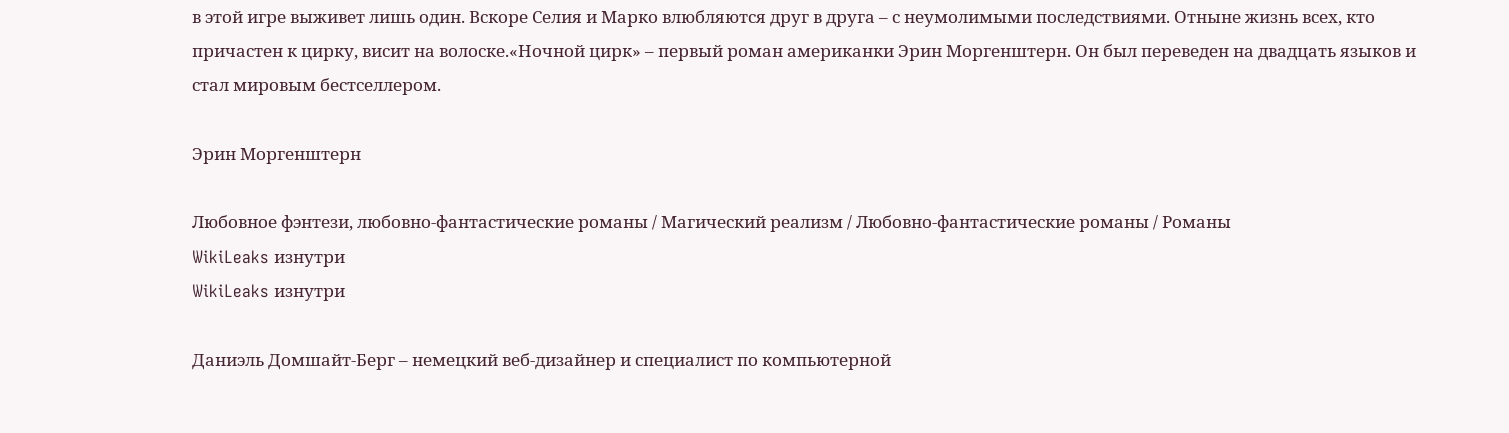в этой игре выживет лишь один. Вскоре Селия и Марко влюбляются друг в друга – с неумолимыми последствиями. Отныне жизнь всех, кто причастен к цирку, висит на волоске.«Ночной цирк» – первый роман американки Эрин Моргенштерн. Он был переведен на двадцать языков и стал мировым бестселлером.

Эрин Моргенштерн

Любовное фэнтези, любовно-фантастические романы / Магический реализм / Любовно-фантастические романы / Романы
WikiLeaks изнутри
WikiLeaks изнутри

Даниэль Домшайт-Берг – немецкий веб-дизайнер и специалист по компьютерной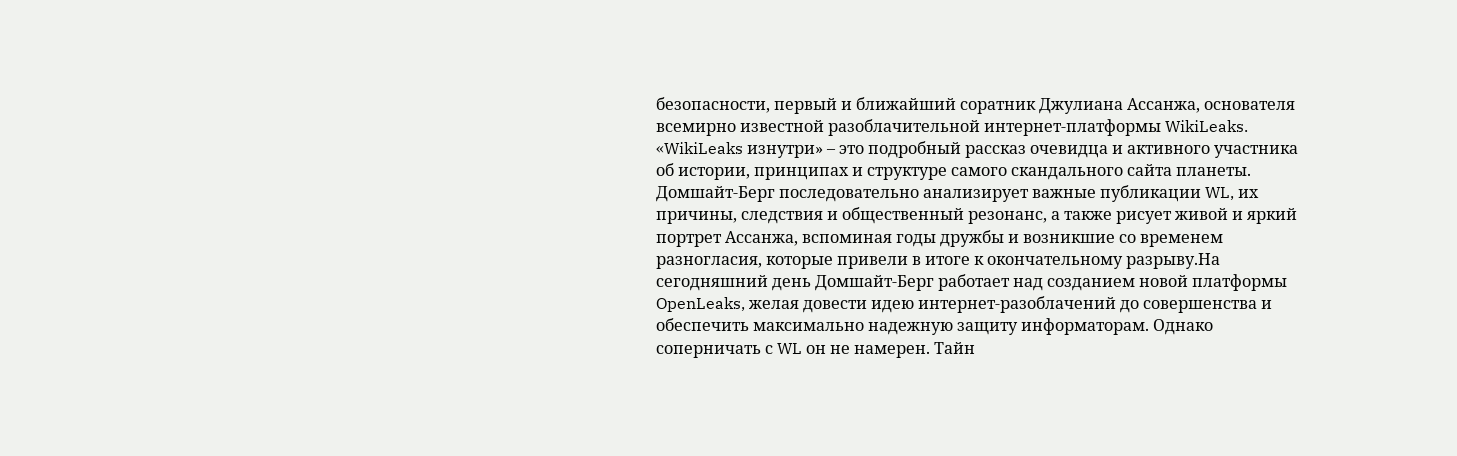безопасности, первый и ближайший соратник Джулиана Ассанжа, основателя всемирно известной разоблачительной интернет-платформы WikiLeaks. «WikiLeaks изнутри» – это подробный рассказ очевидца и активного участника об истории, принципах и структуре самого скандального сайта планеты. Домшайт-Берг последовательно анализирует важные публикации WL, их причины, следствия и общественный резонанс, а также рисует живой и яркий портрет Ассанжа, вспоминая годы дружбы и возникшие со временем разногласия, которые привели в итоге к окончательному разрыву.На сегодняшний день Домшайт-Берг работает над созданием новой платформы OpenLeaks, желая довести идею интернет-разоблачений до совершенства и обеспечить максимально надежную защиту информаторам. Однако соперничать с WL он не намерен. Тайн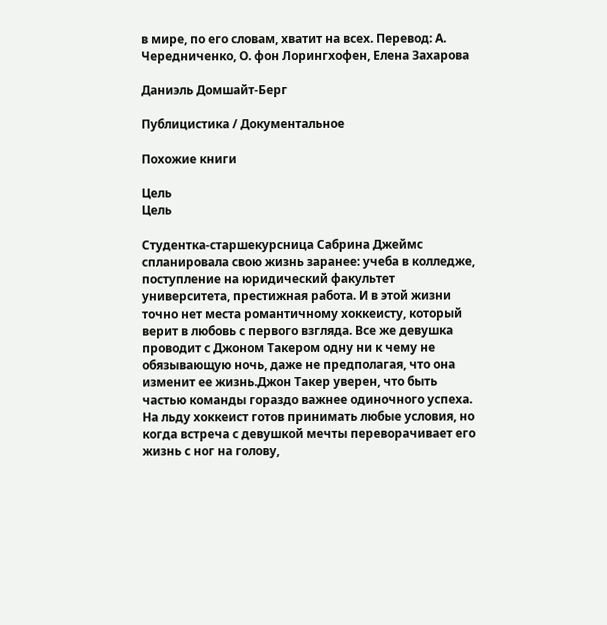в мире, по его словам, хватит на всех. Перевод: А. Чередниченко, О. фон Лорингхофен, Елена Захарова

Даниэль Домшайт-Берг

Публицистика / Документальное

Похожие книги

Цель
Цель

Студентка-старшекурсница Сабрина Джеймс спланировала свою жизнь заранее: учеба в колледже, поступление на юридический факультет университета, престижная работа. И в этой жизни точно нет места романтичному хоккеисту, который верит в любовь с первого взгляда. Все же девушка проводит с Джоном Такером одну ни к чему не обязывающую ночь, даже не предполагая, что она изменит ее жизнь.Джон Такер уверен, что быть частью команды гораздо важнее одиночного успеха. На льду хоккеист готов принимать любые условия, но когда встреча с девушкой мечты переворачивает его жизнь с ног на голову,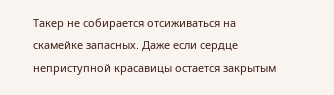Такер не собирается отсиживаться на скамейке запасных. Даже если сердце неприступной красавицы остается закрытым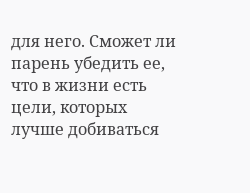для него. Сможет ли парень убедить ее, что в жизни есть цели, которых лучше добиваться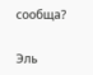сообща?

Эль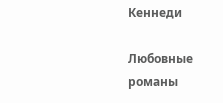Кеннеди

Любовные романы